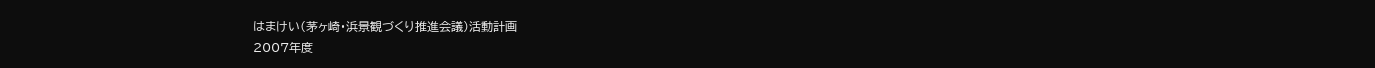はまけい(茅ヶ崎・浜景観づくり推進会議)活動計画
2007年度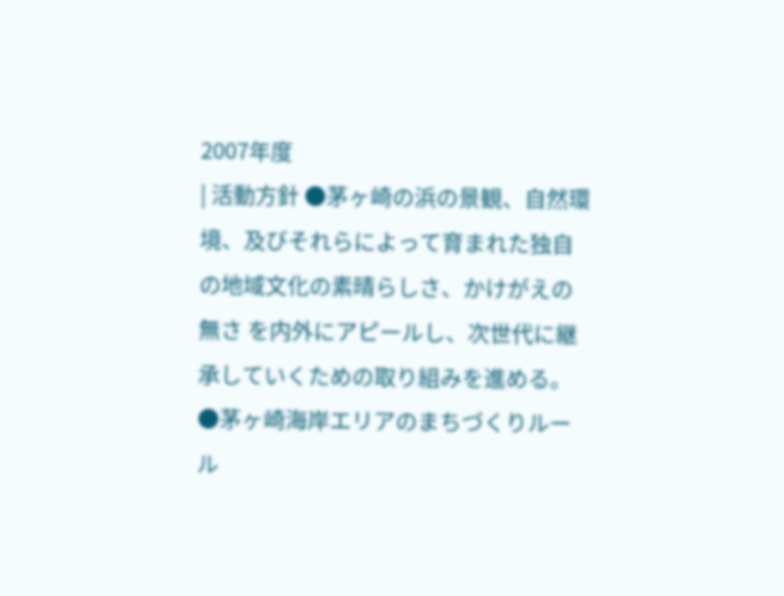2007年度
| 活動方針 ●茅ヶ崎の浜の景観、自然環境、及びそれらによって育まれた独自の地域文化の素晴らしさ、かけがえの無さ を内外にアピールし、次世代に継承していくための取り組みを進める。 ●茅ヶ崎海岸エリアのまちづくりルール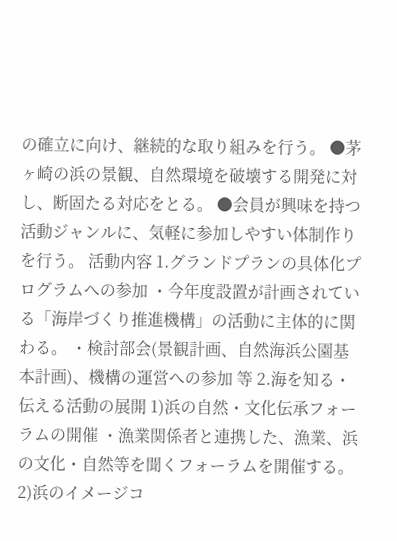の確立に向け、継続的な取り組みを行う。 ●茅ヶ崎の浜の景観、自然環境を破壊する開発に対し、断固たる対応をとる。 ●会員が興味を持つ活動ジャンルに、気軽に参加しやすい体制作りを行う。 活動内容 1.グランドプランの具体化プログラムへの参加 ・今年度設置が計画されている「海岸づくり推進機構」の活動に主体的に関わる。 ・検討部会(景観計画、自然海浜公園基本計画)、機構の運営への参加 等 2.海を知る・伝える活動の展開 1)浜の自然・文化伝承フォーラムの開催 ・漁業関係者と連携した、漁業、浜の文化・自然等を聞くフォーラムを開催する。 2)浜のイメージコ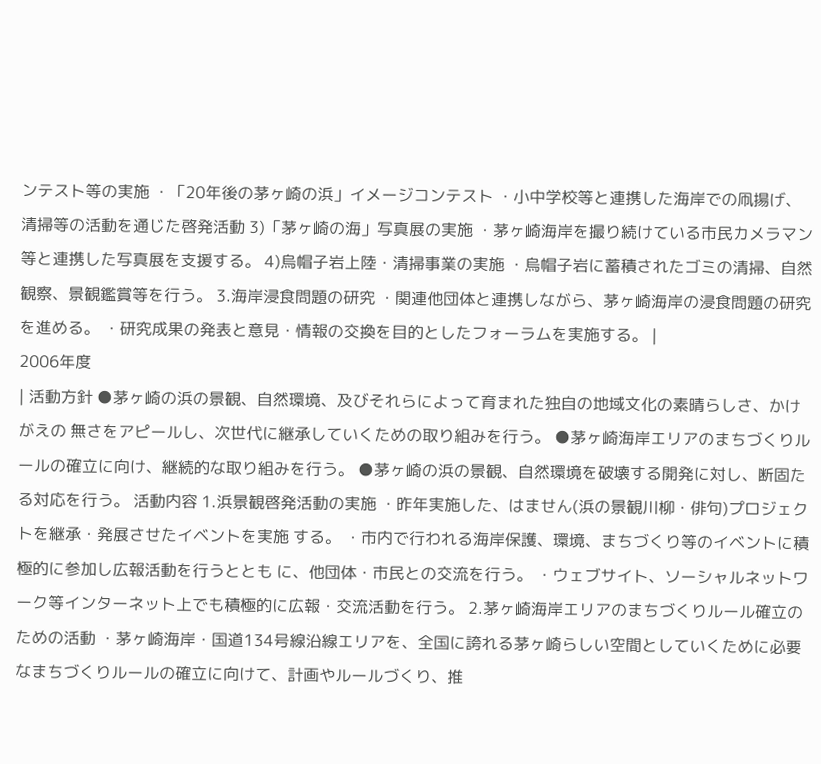ンテスト等の実施 ・「20年後の茅ヶ崎の浜」イメージコンテスト ・小中学校等と連携した海岸での凧揚げ、清掃等の活動を通じた啓発活動 3)「茅ヶ崎の海」写真展の実施 ・茅ヶ崎海岸を撮り続けている市民カメラマン等と連携した写真展を支援する。 4)烏帽子岩上陸・清掃事業の実施 ・烏帽子岩に蓄積されたゴミの清掃、自然観察、景観鑑賞等を行う。 3.海岸浸食問題の研究 ・関連他団体と連携しながら、茅ヶ崎海岸の浸食問題の研究を進める。 ・研究成果の発表と意見・情報の交換を目的としたフォーラムを実施する。 |
2006年度
| 活動方針 ●茅ヶ崎の浜の景観、自然環境、及びそれらによって育まれた独自の地域文化の素晴らしさ、かけがえの 無さをアピールし、次世代に継承していくための取り組みを行う。 ●茅ヶ崎海岸エリアのまちづくりルールの確立に向け、継続的な取り組みを行う。 ●茅ヶ崎の浜の景観、自然環境を破壊する開発に対し、断固たる対応を行う。 活動内容 1.浜景観啓発活動の実施 ・昨年実施した、はません(浜の景観川柳・俳句)プロジェクトを継承・発展させたイベントを実施 する。 ・市内で行われる海岸保護、環境、まちづくり等のイベントに積極的に参加し広報活動を行うととも に、他団体・市民との交流を行う。 ・ウェブサイト、ソーシャルネットワーク等インターネット上でも積極的に広報・交流活動を行う。 2.茅ヶ崎海岸エリアのまちづくりルール確立のための活動 ・茅ヶ崎海岸・国道134号線沿線エリアを、全国に誇れる茅ヶ崎らしい空間としていくために必要 なまちづくりルールの確立に向けて、計画やルールづくり、推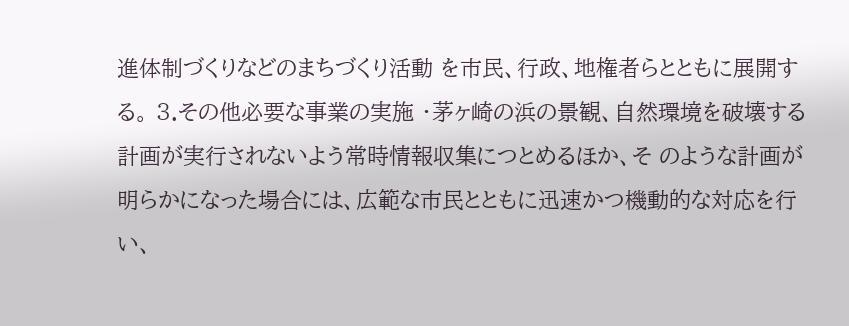進体制づくりなどのまちづくり活動 を市民、行政、地権者らとともに展開する。 3.その他必要な事業の実施 ・茅ヶ崎の浜の景観、自然環境を破壊する計画が実行されないよう常時情報収集につとめるほか、そ のような計画が明らかになった場合には、広範な市民とともに迅速かつ機動的な対応を行い、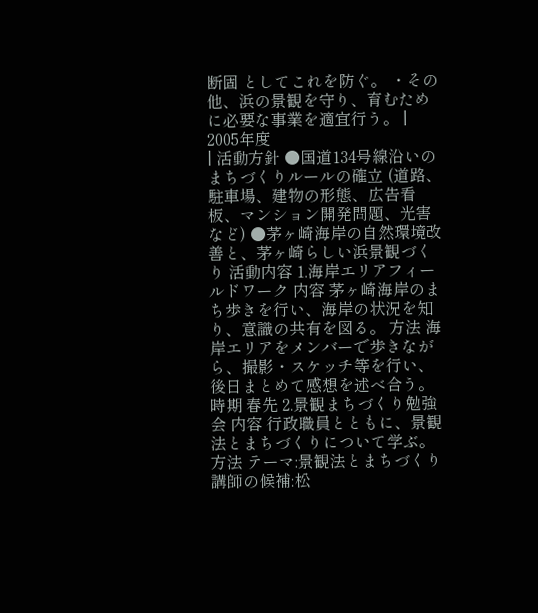断固 としてこれを防ぐ。 ・その他、浜の景観を守り、育むために必要な事業を適宜行う。 |
2005年度
| 活動方針 ●国道134号線沿いのまちづくりルールの確立 (道路、駐車場、建物の形態、広告看板、マンション開発問題、光害など) ●茅ヶ崎海岸の自然環境改善と、茅ヶ崎らしい浜景観づくり 活動内容 1.海岸エリアフィールドワーク 内容 茅ヶ崎海岸のまち歩きを行い、海岸の状況を知り、意識の共有を図る。 方法 海岸エリアをメンバーで歩きながら、撮影・スケッチ等を行い、後日まとめて感想を述べ合う。 時期 春先 2.景観まちづくり勉強会 内容 行政職員とともに、景観法とまちづくりについて学ぶ。 方法 テーマ:景観法とまちづくり 講師の候補:松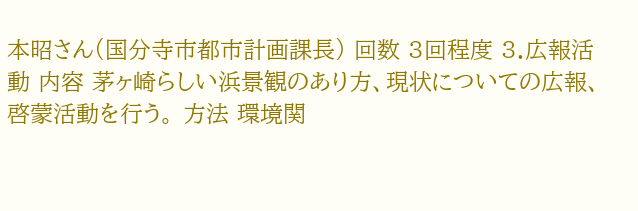本昭さん(国分寺市都市計画課長) 回数 3回程度 3.広報活動 内容 茅ヶ崎らしい浜景観のあり方、現状についての広報、啓蒙活動を行う。 方法 環境関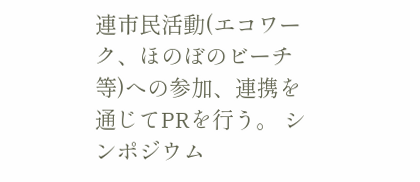連市民活動(エコワーク、ほのぼのビーチ等)への参加、連携を通じてPRを行う。 シンポジウム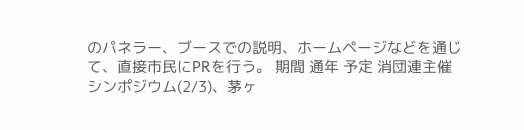のパネラー、ブースでの説明、ホームページなどを通じて、直接市民にPRを行う。 期間 通年 予定 消団連主催シンポジウム(2/3)、茅ヶ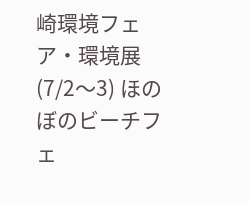崎環境フェア・環境展(7/2〜3) ほのぼのビーチフェ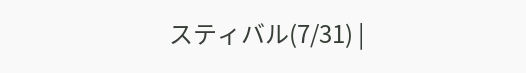スティバル(7/31) |